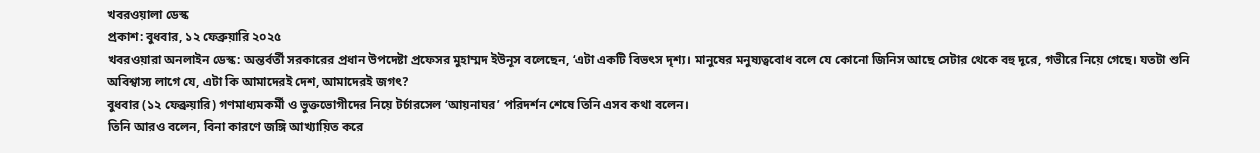খবরওয়ালা ডেস্ক
প্রকাশ: বুধবার, ১২ ফেব্রুয়ারি ২০২৫
খবরওয়ারা অনলাইন ডেস্ক: অন্তর্বর্তী সরকারের প্রধান উপদেষ্টা প্রফেসর মুহাম্মদ ইউনূস বলেছেন, ‘এটা একটি বিভৎস দৃশ্য। মানুষের মনুষ্যত্ববোধ বলে যে কোনো জিনিস আছে সেটার থেকে বহু দূরে, গভীরে নিয়ে গেছে। যতটা শুনি অবিশ্বাস্য লাগে যে, এটা কি আমাদেরই দেশ, আমাদেরই জগৎ?
বুধবার (১২ ফেব্রুয়ারি) গণমাধ্যমকর্মী ও ভুক্তভোগীদের নিয়ে টর্চারসেল ‘আয়নাঘর’ পরিদর্শন শেষে তিনি এসব কথা বলেন।
তিনি আরও বলেন, বিনা কারণে জঙ্গি আখ্যায়িত করে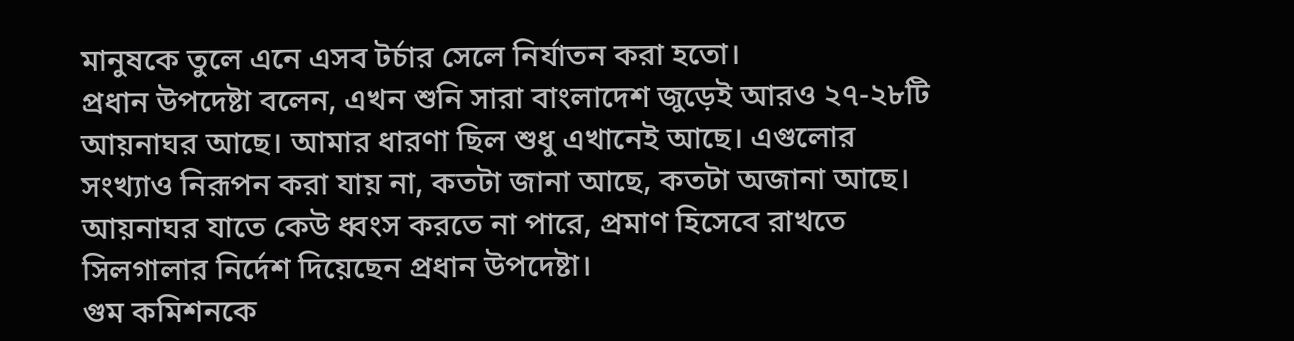মানুষকে তুলে এনে এসব টর্চার সেলে নির্যাতন করা হতো।
প্রধান উপদেষ্টা বলেন, এখন শুনি সারা বাংলাদেশ জুড়েই আরও ২৭-২৮টি আয়নাঘর আছে। আমার ধারণা ছিল শুধু এখানেই আছে। এগুলোর সংখ্যাও নিরূপন করা যায় না, কতটা জানা আছে, কতটা অজানা আছে।
আয়নাঘর যাতে কেউ ধ্বংস করতে না পারে, প্রমাণ হিসেবে রাখতে সিলগালার নির্দেশ দিয়েছেন প্রধান উপদেষ্টা।
গুম কমিশনকে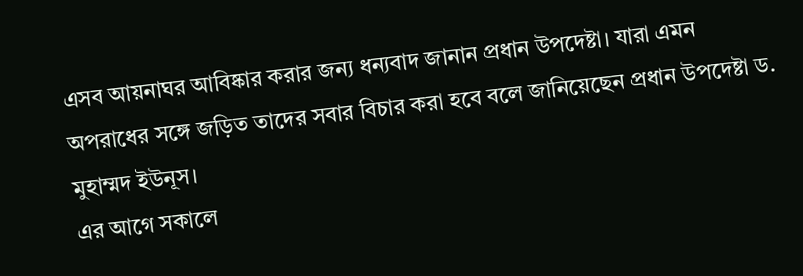এসব আয়নাঘর আবিষ্কার করার জন্য ধন্যবাদ জানান প্রধান উপদেষ্টা। যারা এমন অপরাধের সঙ্গে জড়িত তাদের সবার বিচার করা হবে বলে জানিয়েছেন প্রধান উপদেষ্টা ড. মুহাম্মদ ইউনূস।
এর আগে সকালে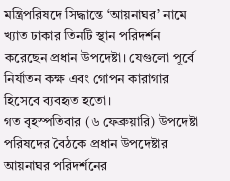মন্ত্রিপরিষদে সিদ্ধান্তে ‘আয়নাঘর’ নামে খ্যাত ঢাকার তিনটি স্থান পরিদর্শন করেছেন প্রধান উপদেষ্টা। যেগুলো পূর্বে নির্যাতন কক্ষ এবং গোপন কারাগার হিসেবে ব্যবহৃত হতো।
গত বৃহস্পতিবার (৬ ফেব্রুয়ারি) উপদেষ্টা পরিষদের বৈঠকে প্রধান উপদেষ্টার আয়নাঘর পরিদর্শনের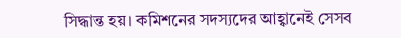সিদ্ধান্ত হয়। কমিশনের সদস্যদের আহ্বানেই সেসব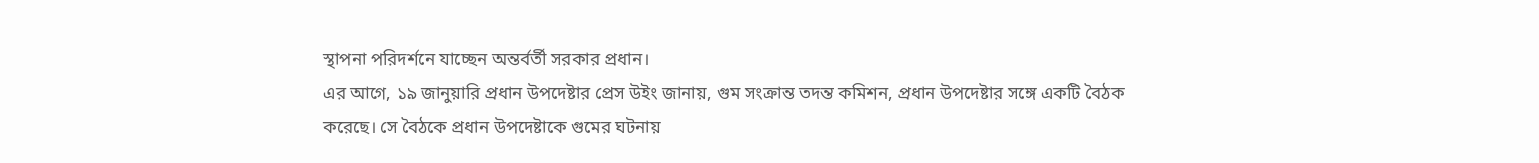স্থাপনা পরিদর্শনে যাচ্ছেন অন্তর্বর্তী সরকার প্রধান।
এর আগে, ১৯ জানুয়ারি প্রধান উপদেষ্টার প্রেস উইং জানায়, গুম সংক্রান্ত তদন্ত কমিশন, প্রধান উপদেষ্টার সঙ্গে একটি বৈঠক করেছে। সে বৈঠকে প্রধান উপদেষ্টাকে গুমের ঘটনায়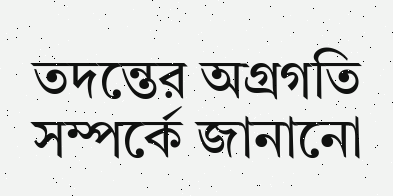তদন্তের অগ্রগতি সম্পর্কে জানানো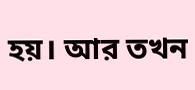হয়। আর তখন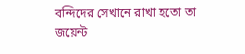বন্দিদের সেখানে রাখা হতো তা জয়েন্ট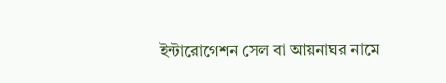ইন্টারোগেশন সেল বা আয়নাঘর নামে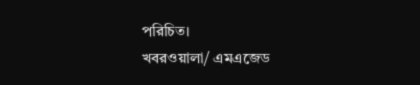পরিচিত।
খবরওয়ালা/ এমএজেড